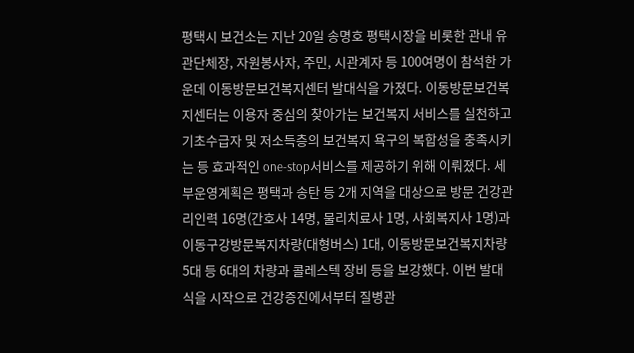평택시 보건소는 지난 20일 송명호 평택시장을 비롯한 관내 유관단체장, 자원봉사자, 주민, 시관계자 등 100여명이 참석한 가운데 이동방문보건복지센터 발대식을 가졌다. 이동방문보건복지센터는 이용자 중심의 찾아가는 보건복지 서비스를 실천하고 기초수급자 및 저소득층의 보건복지 욕구의 복합성을 충족시키는 등 효과적인 one-stop서비스를 제공하기 위해 이뤄졌다. 세부운영계획은 평택과 송탄 등 2개 지역을 대상으로 방문 건강관리인력 16명(간호사 14명, 물리치료사 1명, 사회복지사 1명)과 이동구강방문복지차량(대형버스) 1대, 이동방문보건복지차량 5대 등 6대의 차량과 콜레스텍 장비 등을 보강했다. 이번 발대식을 시작으로 건강증진에서부터 질병관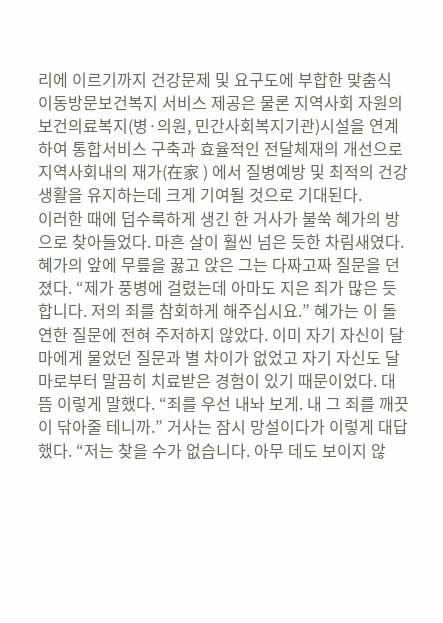리에 이르기까지 건강문제 및 요구도에 부합한 맞춤식 이동방문보건복지 서비스 제공은 물론 지역사회 자원의 보건의료복지(병·의원, 민간사회복지기관)시설을 연계하여 통합서비스 구축과 효율적인 전달체재의 개선으로 지역사회내의 재가(在家 ) 에서 질병예방 및 최적의 건강생활을 유지하는데 크게 기여될 것으로 기대된다.
이러한 때에 덥수룩하게 생긴 한 거사가 불쑥 혜가의 방으로 찾아들었다. 마흔 살이 훨씬 넘은 듯한 차림새였다. 혜가의 앞에 무릎을 꿇고 앉은 그는 다짜고짜 질문을 던졌다. “제가 풍병에 걸렸는데 아마도 지은 죄가 많은 듯합니다. 저의 죄를 참회하게 해주십시요.” 혜가는 이 돌연한 질문에 전혀 주저하지 않았다. 이미 자기 자신이 달마에게 물었던 질문과 별 차이가 없었고 자기 자신도 달마로부터 말끔히 치료받은 경험이 있기 때문이었다. 대뜸 이렇게 말했다. “죄를 우선 내놔 보게. 내 그 죄를 깨끗이 닦아줄 테니까.” 거사는 잠시 망설이다가 이렇게 대답했다. “저는 찾을 수가 없습니다. 아무 데도 보이지 않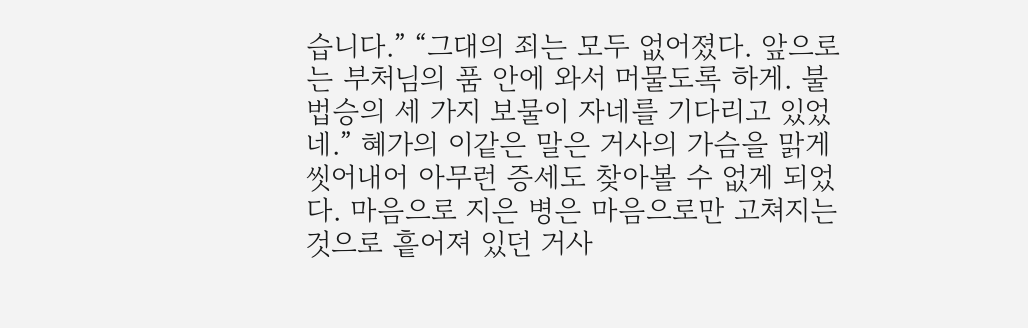습니다.” “그대의 죄는 모두 없어졌다. 앞으로는 부처님의 품 안에 와서 머물도록 하게. 불법승의 세 가지 보물이 자네를 기다리고 있었네.” 혜가의 이같은 말은 거사의 가슴을 맑게 씻어내어 아무런 증세도 찾아볼 수 없게 되었다. 마음으로 지은 병은 마음으로만 고쳐지는 것으로 흩어져 있던 거사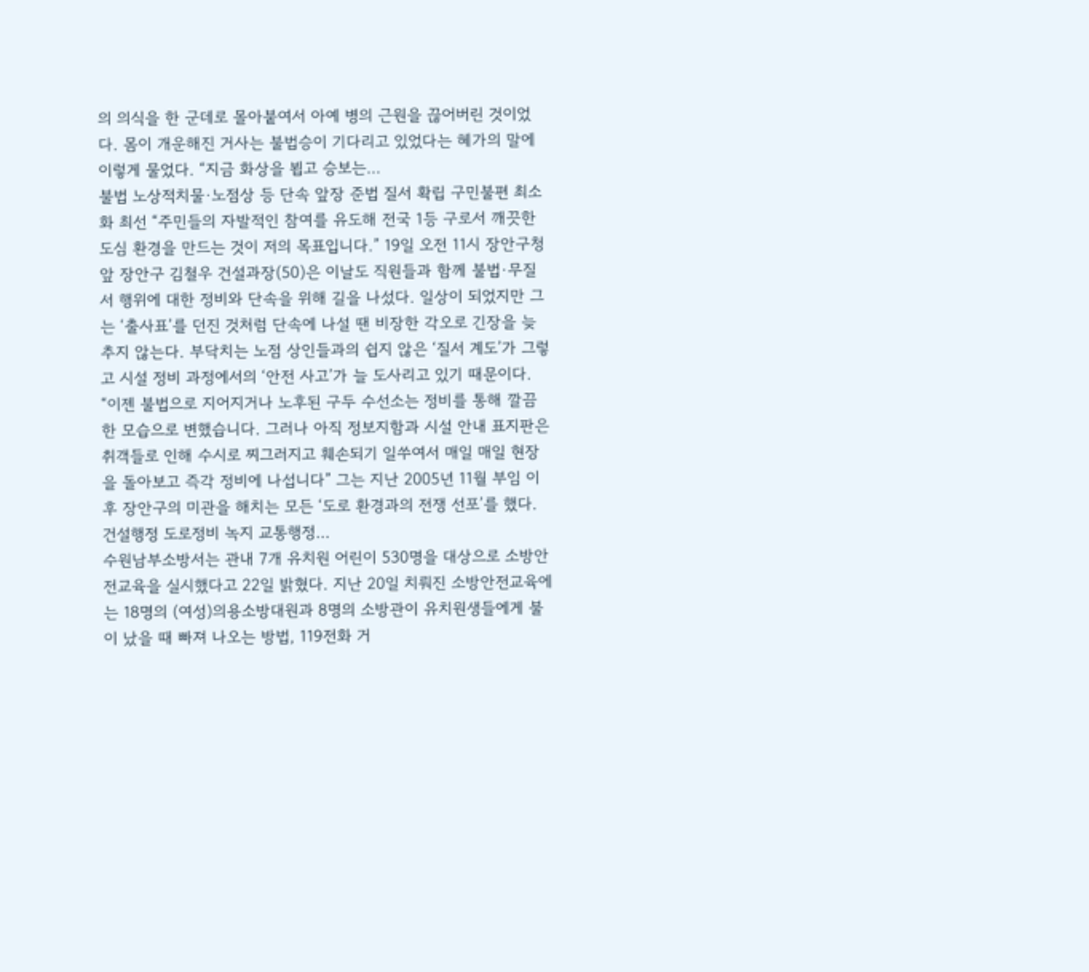의 의식을 한 군데로 몰아붙여서 아예 병의 근원을 끊어버린 것이었다. 몸이 개운해진 거사는 불법승이 기다리고 있었다는 혜가의 말에 이렇게 물었다. “지금 화상을 뵙고 승보는…
불법 노상적치물·노점상 등 단속 앞장 준법 질서 확립 구민불편 최소화 최선 “주민들의 자발적인 참여를 유도해 전국 1등 구로서 깨끗한 도심 환경을 만드는 것이 저의 목표입니다.” 19일 오전 11시 장안구청 앞 장안구 김철우 건설과장(50)은 이날도 직원들과 함께 불법·무질서 행위에 대한 정비와 단속을 위해 길을 나섰다. 일상이 되었지만 그는 ‘출사표’를 던진 것처럼 단속에 나설 땐 비장한 각오로 긴장을 늦추지 않는다. 부닥치는 노점 상인들과의 쉽지 않은 ‘질서 계도’가 그렇고 시설 정비 과정에서의 ‘안전 사고’가 늘 도사리고 있기 때문이다. “이젠 불법으로 지어지거나 노후된 구두 수선소는 정비를 통해 깔끔한 모습으로 변했습니다. 그러나 아직 정보지함과 시설 안내 표지판은 취객들로 인해 수시로 찌그러지고 훼손되기 일쑤여서 매일 매일 현장을 돌아보고 즉각 정비에 나섭니다” 그는 지난 2005년 11월 부임 이후 장안구의 미관을 해치는 모든 ‘도로 환경과의 전쟁 선포’를 했다. 건설행정 도로정비 녹지 교통행정…
수원남부소방서는 관내 7개 유치원 어린이 530명을 대상으로 소방안전교육을 실시했다고 22일 밝혔다. 지난 20일 치뤄진 소방안전교육에는 18명의 (여성)의용소방대원과 8명의 소방관이 유치원생들에게 불이 났을 때 빠져 나오는 방법, 119전화 거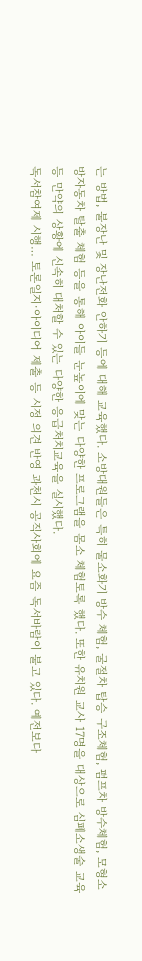는 방법, 불장난 및 장난전화 안하기 등에 대해 교육했다. 소방대원들은 특히 물소화기 방수 체험, 굴절차 탑승 구조체험, 펌프차 방수체험, 모형소방자동차 탈출 체험 등을 통해 아이들 눈높이에 맞는 다양한 프로그램을 몸소 체험토록 했다. 또한 유치원 교사 17명을 대상으로 심폐소생술 교육 등 만약의 상황에 신속히 대처할 수 있는 다양한 응급처치교육을 실시했다.
독서참여제 시행… 토론일지·아이디어 제출 등 시정 의견 반영 과천시 공직사회에 요즘 독서바람이 불고 있다. 예전보다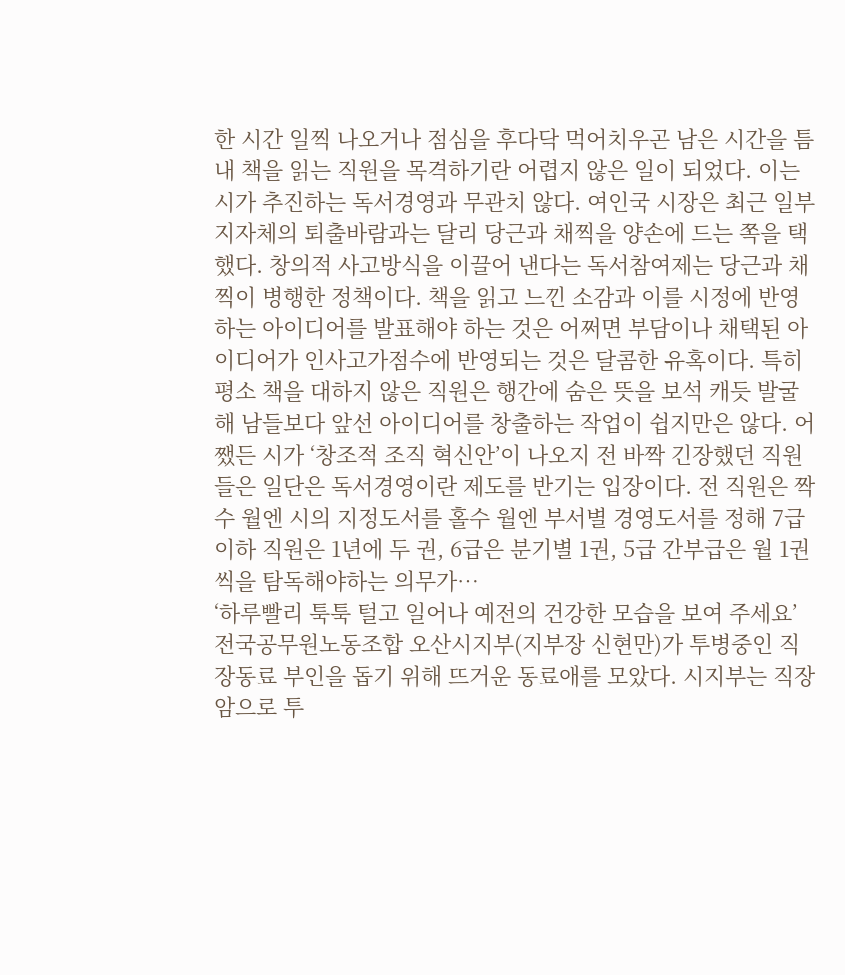한 시간 일찍 나오거나 점심을 후다닥 먹어치우곤 남은 시간을 틈내 책을 읽는 직원을 목격하기란 어렵지 않은 일이 되었다. 이는 시가 추진하는 독서경영과 무관치 않다. 여인국 시장은 최근 일부 지자체의 퇴출바람과는 달리 당근과 채찍을 양손에 드는 쪽을 택했다. 창의적 사고방식을 이끌어 낸다는 독서참여제는 당근과 채찍이 병행한 정책이다. 책을 읽고 느낀 소감과 이를 시정에 반영하는 아이디어를 발표해야 하는 것은 어쩌면 부담이나 채택된 아이디어가 인사고가점수에 반영되는 것은 달콤한 유혹이다. 특히 평소 책을 대하지 않은 직원은 행간에 숨은 뜻을 보석 캐듯 발굴해 남들보다 앞선 아이디어를 창출하는 작업이 쉽지만은 않다. 어쨌든 시가 ‘창조적 조직 혁신안’이 나오지 전 바짝 긴장했던 직원들은 일단은 독서경영이란 제도를 반기는 입장이다. 전 직원은 짝수 월엔 시의 지정도서를 홀수 월엔 부서별 경영도서를 정해 7급 이하 직원은 1년에 두 권, 6급은 분기별 1권, 5급 간부급은 월 1권씩을 탐독해야하는 의무가…
‘하루빨리 툭툭 털고 일어나 예전의 건강한 모습을 보여 주세요’ 전국공무원노동조합 오산시지부(지부장 신현만)가 투병중인 직장동료 부인을 돕기 위해 뜨거운 동료애를 모았다. 시지부는 직장암으로 투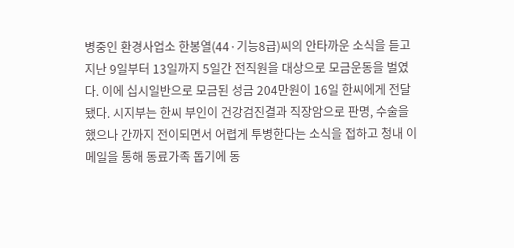병중인 환경사업소 한봉열(44·기능8급)씨의 안타까운 소식을 듣고 지난 9일부터 13일까지 5일간 전직원을 대상으로 모금운동을 벌였다. 이에 십시일반으로 모금된 성금 204만원이 16일 한씨에게 전달됐다. 시지부는 한씨 부인이 건강검진결과 직장암으로 판명, 수술을 했으나 간까지 전이되면서 어렵게 투병한다는 소식을 접하고 청내 이메일을 통해 동료가족 돕기에 동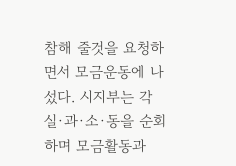참해 줄것을 요청하면서 모금운동에 나섰다. 시지부는 각 실·과·소·동을 순회하며 모금활동과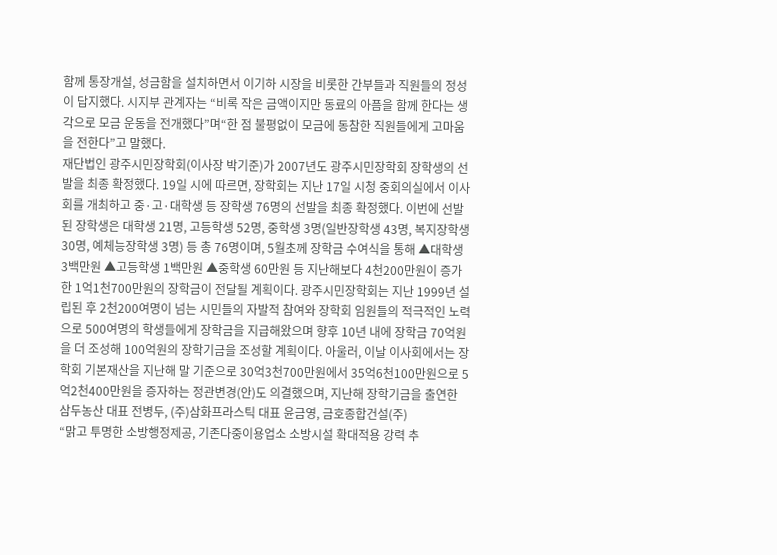함께 통장개설, 성금함을 설치하면서 이기하 시장을 비롯한 간부들과 직원들의 정성이 답지했다. 시지부 관계자는 “비록 작은 금액이지만 동료의 아픔을 함께 한다는 생각으로 모금 운동을 전개했다”며“한 점 불평없이 모금에 동참한 직원들에게 고마움을 전한다”고 말했다.
재단법인 광주시민장학회(이사장 박기준)가 2007년도 광주시민장학회 장학생의 선발을 최종 확정했다. 19일 시에 따르면, 장학회는 지난 17일 시청 중회의실에서 이사회를 개최하고 중·고·대학생 등 장학생 76명의 선발을 최종 확정했다. 이번에 선발된 장학생은 대학생 21명, 고등학생 52명, 중학생 3명(일반장학생 43명, 복지장학생 30명, 예체능장학생 3명) 등 총 76명이며, 5월초께 장학금 수여식을 통해 ▲대학생 3백만원 ▲고등학생 1백만원 ▲중학생 60만원 등 지난해보다 4천200만원이 증가한 1억1천700만원의 장학금이 전달될 계획이다. 광주시민장학회는 지난 1999년 설립된 후 2천200여명이 넘는 시민들의 자발적 참여와 장학회 임원들의 적극적인 노력으로 500여명의 학생들에게 장학금을 지급해왔으며 향후 10년 내에 장학금 70억원을 더 조성해 100억원의 장학기금을 조성할 계획이다. 아울러, 이날 이사회에서는 장학회 기본재산을 지난해 말 기준으로 30억3천700만원에서 35억6천100만원으로 5억2천400만원을 증자하는 정관변경(안)도 의결했으며, 지난해 장학기금을 출연한 삼두농산 대표 전병두, (주)삼화프라스틱 대표 윤금영, 금호종합건설(주)
“맑고 투명한 소방행정제공, 기존다중이용업소 소방시설 확대적용 강력 추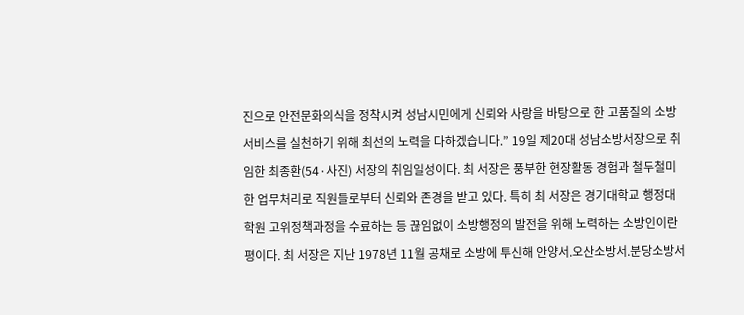진으로 안전문화의식을 정착시켜 성남시민에게 신뢰와 사랑을 바탕으로 한 고품질의 소방서비스를 실천하기 위해 최선의 노력을 다하겠습니다.” 19일 제20대 성남소방서장으로 취임한 최종환(54·사진) 서장의 취임일성이다. 최 서장은 풍부한 현장활동 경험과 철두철미한 업무처리로 직원들로부터 신뢰와 존경을 받고 있다. 특히 최 서장은 경기대학교 행정대학원 고위정책과정을 수료하는 등 끊임없이 소방행정의 발전을 위해 노력하는 소방인이란 평이다. 최 서장은 지난 1978년 11월 공채로 소방에 투신해 안양서.오산소방서.분당소방서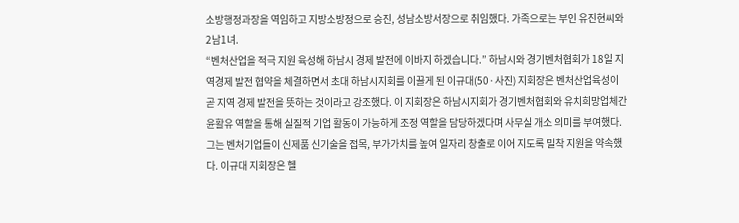소방행정과장을 역임하고 지방소방정으로 승진, 성남소방서장으로 취임했다. 가족으로는 부인 유진현씨와 2남1녀.
“벤처산업을 적극 지원 육성해 하남시 경제 발전에 이바지 하겠습니다.” 하남시와 경기벤처협회가 18일 지역경제 발전 협약을 체결하면서 초대 하남시지회를 이끌게 된 이규대(50·사진) 지회장은 벤처산업육성이 곧 지역 경제 발전을 뜻하는 것이라고 강조했다. 이 지회장은 하남시지회가 경기벤처협회와 유치희망업체간 윤활유 역할을 통해 실질적 기업 활동이 가능하게 조정 역할을 담당하겠다며 사무실 개소 의미를 부여했다. 그는 벤처기업들이 신제품 신기술을 접목, 부가가치를 높여 일자리 창출로 이어 지도록 밀착 지원을 약속했다. 이규대 지회장은 헬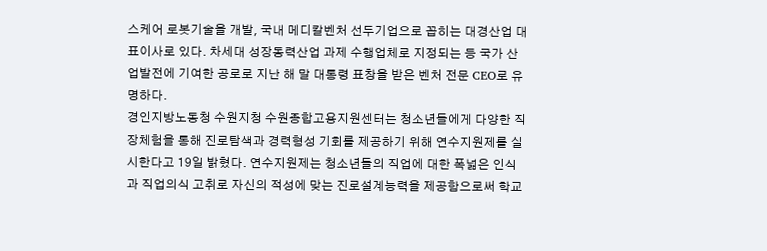스케어 로봇기술을 개발, 국내 메디칼벤처 선두기업으로 꼽히는 대경산업 대표이사로 있다. 차세대 성장동력산업 과제 수행업체로 지정되는 등 국가 산업발전에 기여한 공로로 지난 해 말 대통령 표창을 받은 벤처 전문 CEO로 유명하다.
경인지방노동청 수원지청 수원종합고용지원센터는 청소년들에게 다양한 직장체험을 통해 진로탐색과 경력형성 기회를 제공하기 위해 연수지원제를 실시한다고 19일 밝혔다. 연수지원제는 청소년들의 직업에 대한 폭넓은 인식과 직업의식 고취로 자신의 적성에 맞는 진로설계능력을 제공함으로써 학교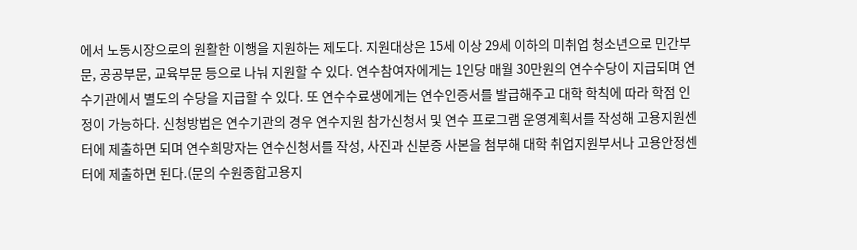에서 노동시장으로의 원활한 이행을 지원하는 제도다. 지원대상은 15세 이상 29세 이하의 미취업 청소년으로 민간부문, 공공부문, 교육부문 등으로 나눠 지원할 수 있다. 연수참여자에게는 1인당 매월 30만원의 연수수당이 지급되며 연수기관에서 별도의 수당을 지급할 수 있다. 또 연수수료생에게는 연수인증서를 발급해주고 대학 학칙에 따라 학점 인정이 가능하다. 신청방법은 연수기관의 경우 연수지원 참가신청서 및 연수 프로그램 운영계획서를 작성해 고용지원센터에 제출하면 되며 연수희망자는 연수신청서를 작성, 사진과 신분증 사본을 첨부해 대학 취업지원부서나 고용안정센터에 제출하면 된다.(문의 수원종합고용지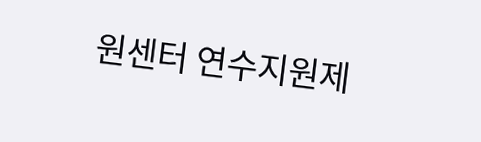원센터 연수지원제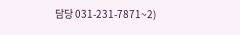담당 031-231-7871~2)